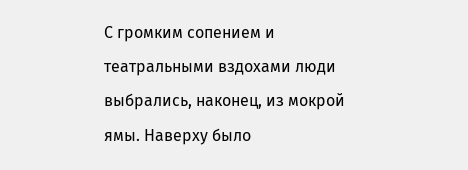С громким сопением и театральными вздохами люди выбрались, наконец, из мокрой ямы. Наверху было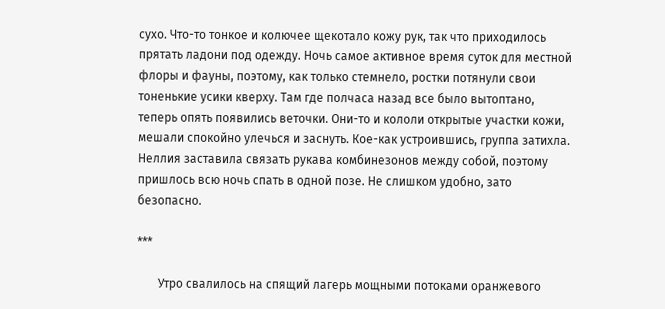сухо. Что-то тонкое и колючее щекотало кожу рук, так что приходилось прятать ладони под одежду. Ночь самое активное время суток для местной флоры и фауны, поэтому, как только стемнело, ростки потянули свои тоненькие усики кверху. Там где полчаса назад все было вытоптано, теперь опять появились веточки. Они-то и кололи открытые участки кожи, мешали спокойно улечься и заснуть. Кое-как устроившись, группа затихла. Неллия заставила связать рукава комбинезонов между собой, поэтому пришлось всю ночь спать в одной позе. Не слишком удобно, зато безопасно.

***

       Утро свалилось на спящий лагерь мощными потоками оранжевого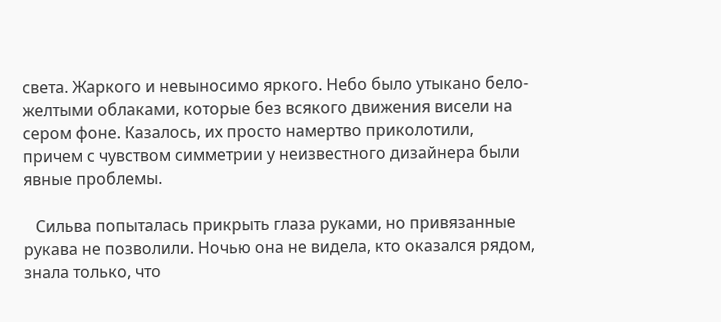света. Жаркого и невыносимо яркого. Небо было утыкано бело-желтыми облаками, которые без всякого движения висели на сером фоне. Казалось, их просто намертво приколотили, причем с чувством симметрии у неизвестного дизайнера были явные проблемы.

   Сильва попыталась прикрыть глаза руками, но привязанные рукава не позволили. Ночью она не видела, кто оказался рядом, знала только, что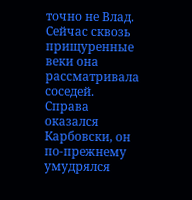точно не Влад. Сейчас сквозь прищуренные веки она рассматривала соседей. Справа оказался Карбовски, он по-прежнему умудрялся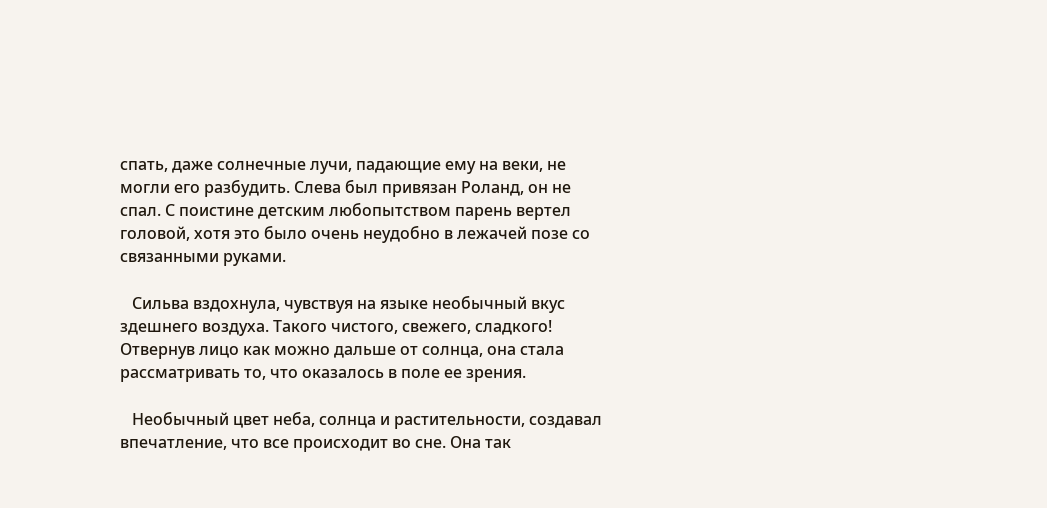спать, даже солнечные лучи, падающие ему на веки, не могли его разбудить. Слева был привязан Роланд, он не спал. С поистине детским любопытством парень вертел головой, хотя это было очень неудобно в лежачей позе со связанными руками.

   Сильва вздохнула, чувствуя на языке необычный вкус здешнего воздуха. Такого чистого, свежего, сладкого! Отвернув лицо как можно дальше от солнца, она стала рассматривать то, что оказалось в поле ее зрения.

   Необычный цвет неба, солнца и растительности, создавал впечатление, что все происходит во сне. Она так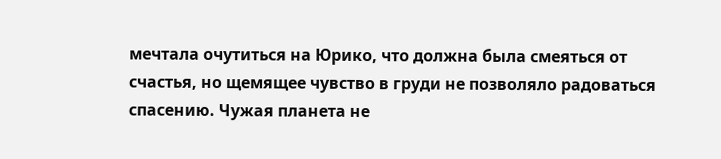мечтала очутиться на Юрико, что должна была смеяться от счастья, но щемящее чувство в груди не позволяло радоваться спасению. Чужая планета не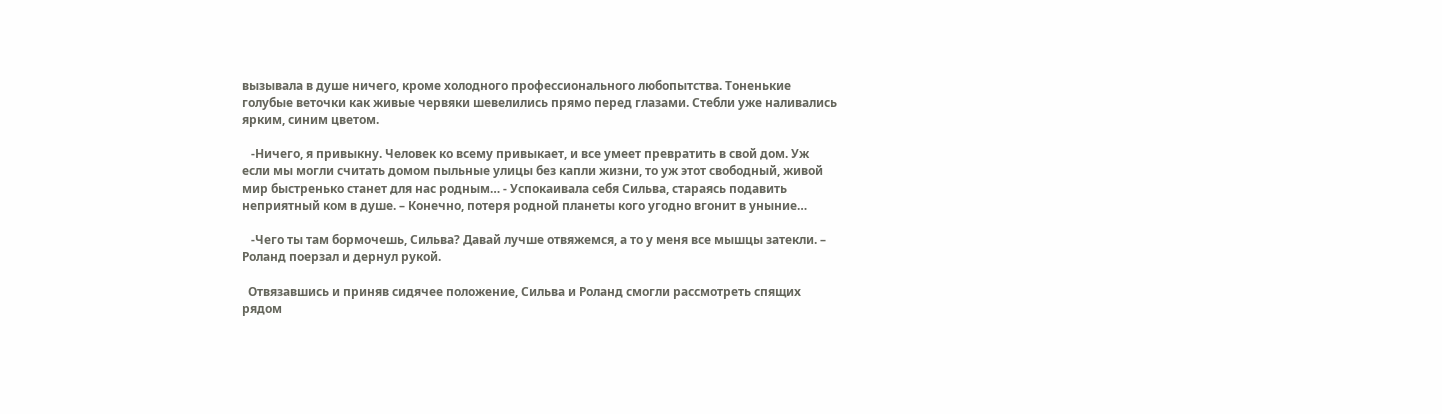вызывала в душе ничего, кроме холодного профессионального любопытства. Тоненькие голубые веточки как живые червяки шевелились прямо перед глазами. Стебли уже наливались ярким, синим цветом.

   -Ничего, я привыкну. Человек ко всему привыкает, и все умеет превратить в свой дом. Уж если мы могли считать домом пыльные улицы без капли жизни, то уж этот свободный, живой мир быстренько станет для нас родным… - Успокаивала себя Сильва, стараясь подавить неприятный ком в душе. – Конечно, потеря родной планеты кого угодно вгонит в уныние…

   -Чего ты там бормочешь, Сильва? Давай лучше отвяжемся, а то у меня все мышцы затекли. – Роланд поерзал и дернул рукой.

  Отвязавшись и приняв сидячее положение, Сильва и Роланд смогли рассмотреть спящих рядом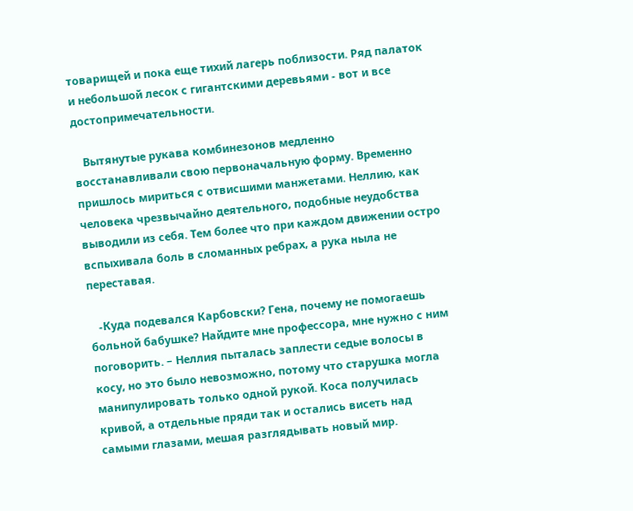товарищей и пока еще тихий лагерь поблизости. Ряд палаток и небольшой лесок с гигантскими деревьями - вот и все достопримечательности.

   Вытянутые рукава комбинезонов медленно восстанавливали свою первоначальную форму. Временно пришлось мириться с отвисшими манжетами. Неллию, как человека чрезвычайно деятельного, подобные неудобства выводили из себя. Тем более что при каждом движении остро вспыхивала боль в сломанных ребрах, а рука ныла не переставая.

   -Куда подевался Карбовски? Гена, почему не помогаешь больной бабушке? Найдите мне профессора, мне нужно с ним поговорить. – Неллия пыталась заплести седые волосы в косу, но это было невозможно, потому что старушка могла манипулировать только одной рукой. Коса получилась кривой, а отдельные пряди так и остались висеть над самыми глазами, мешая разглядывать новый мир.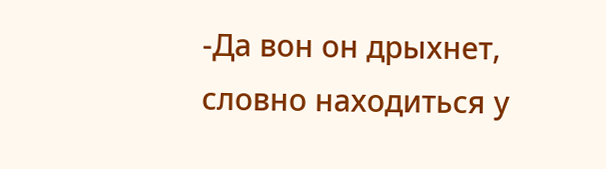-Да вон он дрыхнет, словно находиться у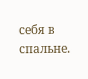себя в спальне.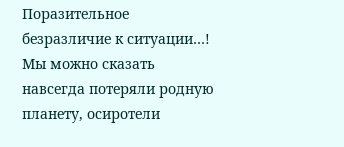Поразительное безразличие к ситуации…! Мы можно сказать навсегда потеряли родную планету, осиротели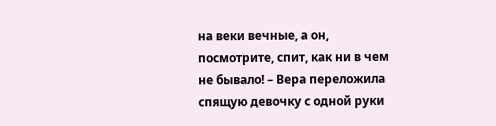на веки вечные, а он, посмотрите, спит, как ни в чем не бывало! – Вера переложила спящую девочку с одной руки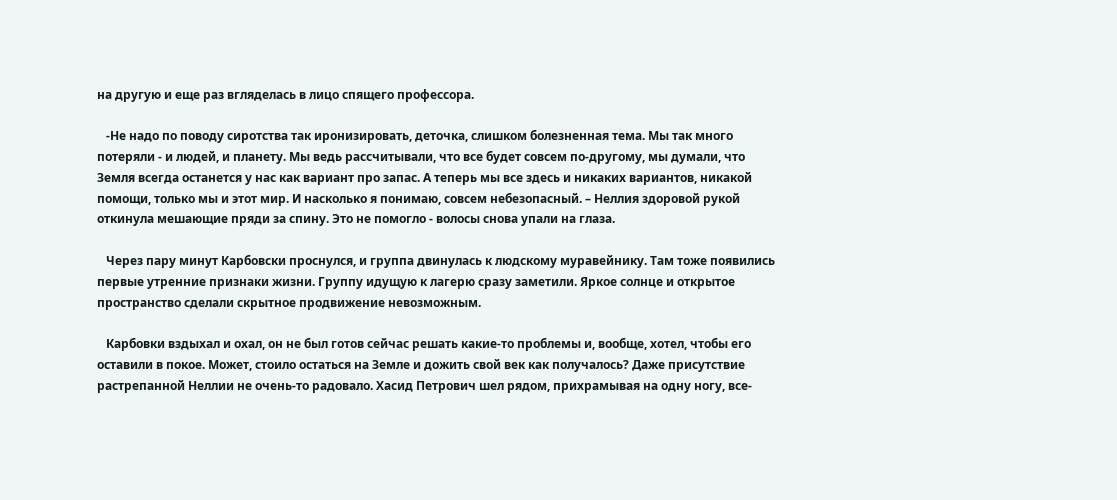на другую и еще раз вгляделась в лицо спящего профессора.

   -Не надо по поводу сиротства так иронизировать, деточка, слишком болезненная тема. Мы так много потеряли - и людей, и планету. Мы ведь рассчитывали, что все будет совсем по-другому, мы думали, что Земля всегда останется у нас как вариант про запас. А теперь мы все здесь и никаких вариантов, никакой помощи, только мы и этот мир. И насколько я понимаю, совсем небезопасный. – Неллия здоровой рукой откинула мешающие пряди за спину. Это не помогло - волосы снова упали на глаза.

   Через пару минут Карбовски проснулся, и группа двинулась к людскому муравейнику. Там тоже появились первые утренние признаки жизни. Группу идущую к лагерю сразу заметили. Яркое солнце и открытое пространство сделали скрытное продвижение невозможным.

   Карбовки вздыхал и охал, он не был готов сейчас решать какие-то проблемы и, вообще, хотел, чтобы его оставили в покое. Может, стоило остаться на Земле и дожить свой век как получалось? Даже присутствие растрепанной Неллии не очень-то радовало. Хасид Петрович шел рядом, прихрамывая на одну ногу, все-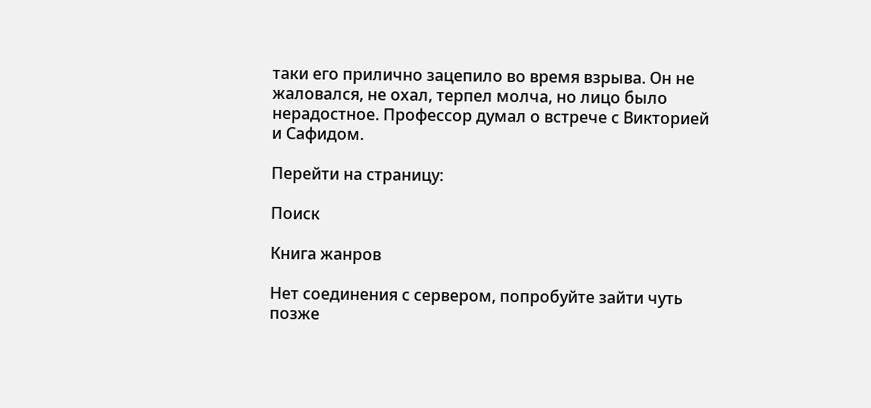таки его прилично зацепило во время взрыва. Он не жаловался, не охал, терпел молча, но лицо было нерадостное. Профессор думал о встрече с Викторией и Сафидом.

Перейти на страницу:

Поиск

Книга жанров

Нет соединения с сервером, попробуйте зайти чуть позже